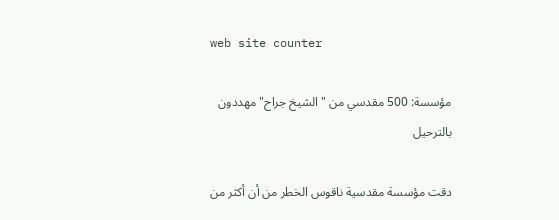web site counter

مؤسسة: 500 مقدسي من "الشيخ جراح" مهددون بالترحيل

دقت مؤسسة مقدسية ناقوس الخطر من أن أكثر من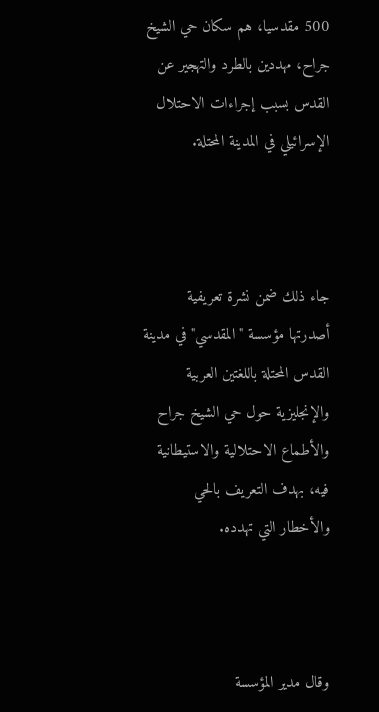500 مقدسيا، هم سكان حي الشيخ جراح، مهددين بالطرد والتهجير عن القدس بسبب إجراءات الاحتلال الإسرائيلي في المدينة المحتلة.



جاء ذلك ضمن نشرة تعريفية أصدرتها مؤسسة "المقدسي" في مدينة القدس المحتلة باللغتين العربية والإنجليزية حول حي الشيخ جراح والأطماع الاحتلالية والاستيطانية فيه، بهدف التعريف بالحي والأخطار التي تهدده.



وقال مدير المؤسسة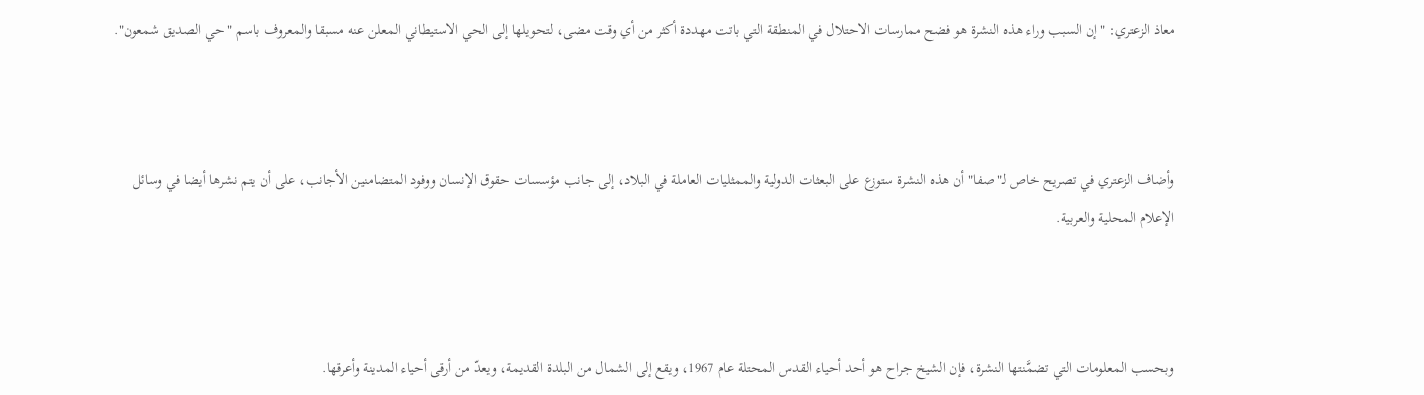معاذ الزعتري: "إن السبب وراء هذه النشرة هو فضح ممارسات الاحتلال في المنطقة التي باتت مهددة أكثر من أي وقت مضى، لتحويلها إلى الحي الاستيطاني المعلن عنه مسبقا والمعروف باسم "حي الصديق شمعون".



وأضاف الزعتري في تصريح خاص لـ"صفا" أن هذه النشرة ستوزع على البعثات الدولية والممثليات العاملة في البلاد، إلى جانب مؤسسات حقوق الإنسان ووفود المتضامنين الأجانب، على أن يتم نشرها أيضا في وسائل الإعلام المحلية والعربية.



وبحسب المعلومات التي تضمَّنتها النشرة، فإن الشيخ جراح هو أحد أحياء القدس المحتلة عام 1967، ويقع إلى الشمال من البلدة القديمة، ويعدّ من أرقى أحياء المدينة وأعرقها.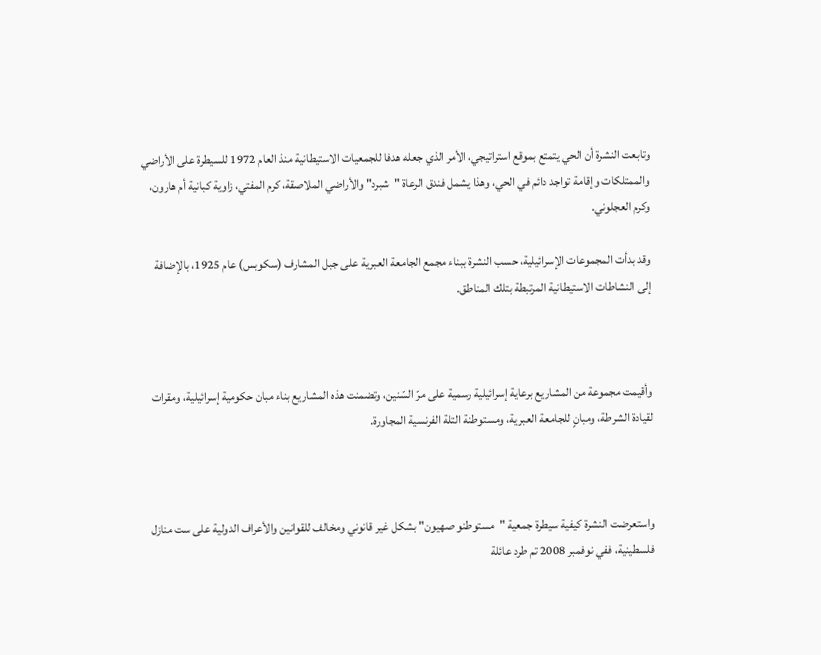وتابعت النشرة أن الحي يتمتع بموقع استراتيجي، الأمر الذي جعله هدفا للجمعيات الاستيطانية منذ العام 1972 للسيطرة على الأراضي والممتلكات وإقامة تواجد دائم في الحي، وهذا يشمل فندق الرعاة "شبرد" والأراضي الملاصقة، كرم المفتي، زاوية كبانية أم هارون، وكرم العجلوني.

وقد بدأت المجموعات الإسرائيلية، حسب النشرة ببناء مجمع الجامعة العبرية على جبل المشارف (سكوبس) عام 1925، بالإضافة إلى النشاطات الاستيطانية المرتبطة بتلك المناطق.



وأقيمت مجموعة من المشاريع برعاية إسرائيلية رسمية على مرّ السّنين، وتضمنت هذه المشاريع بناء مبان حكومية إسرائيلية، ومقرات لقيادة الشرطة، ومبانٍ للجامعة العبرية، ومستوطنة التلة الفرنسية المجاورة.



واستعرضت النشرة كيفية سيطرة جمعية "مستوطنو صهيون" بشكل غير قانوني ومخالف للقوانين والأعراف الدولية على ست منازل فلسطينية، ففي نوفمبر 2008 تم طرد عائلة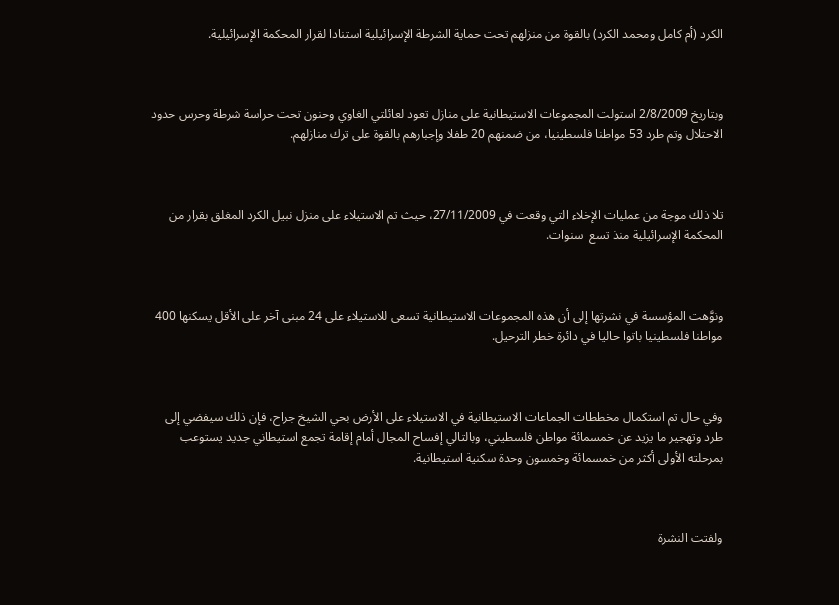الكرد (أم كامل ومحمد الكرد) بالقوة من منزلهم تحت حماية الشرطة الإسرائيلية استنادا لقرار المحكمة الإسرائيلية.



وبتاريخ 2/8/2009 استولت المجموعات الاستيطانية على منازل تعود لعائلتي الغاوي وحنون تحت حراسة شرطة وحرس حدود الاحتلال وتم طرد 53 مواطنا فلسطينيا، من ضمنهم 20 طفلا وإجبارهم بالقوة على ترك منازلهم.



تلا ذلك موجة من عمليات الإخلاء التي وقعت في 27/11/2009، حيث تم الاستيلاء على منزل نبيل الكرد المغلق بقرار من المحكمة الإسرائيلية منذ تسع  سنوات.



ونوَّهت المؤسسة في نشرتها إلى أن هذه المجموعات الاستيطانية تسعى للاستيلاء على 24 مبنى آخر على الأقل يسكنها 400 مواطنا فلسطينيا باتوا حاليا في دائرة خطر الترحيل.



وفي حال تم استكمال مخططات الجماعات الاستيطانية في الاستيلاء على الأرض بحي الشيخ جراح، فإن ذلك سيفضي إلى طرد وتهجير ما يزيد عن خمسمائة مواطن فلسطيني، وبالتالي إفساح المجال أمام إقامة تجمع استيطاني جديد يستوعب بمرحلته الأولى أكثر من خمسمائة وخمسون وحدة سكنية استيطانية.



ولفتت النشرة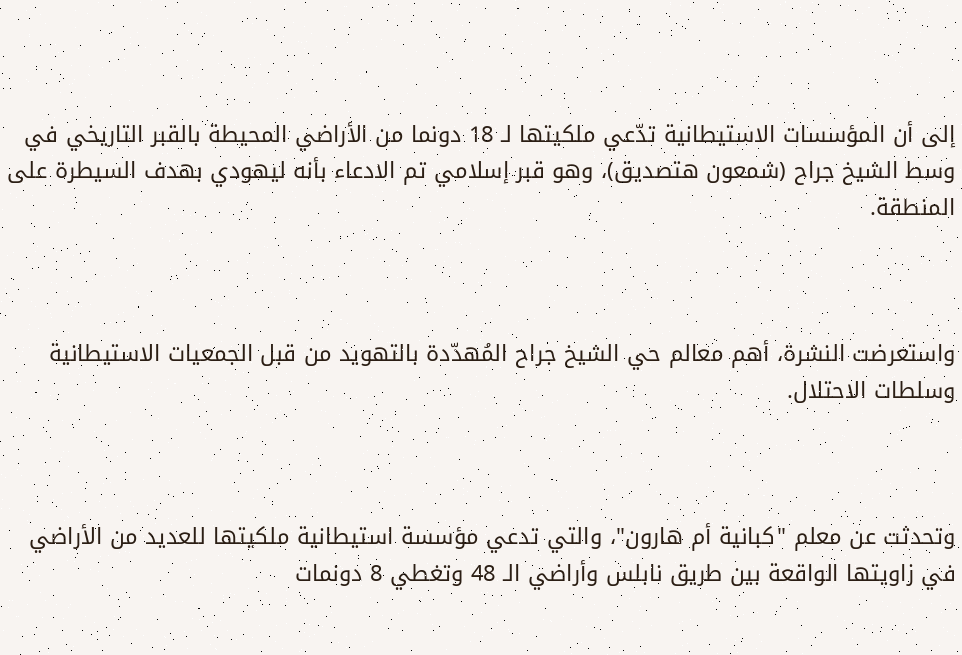إلى أن المؤسسات الاستيطانية تدّعي ملكيتها لـ 18 دونما من الأراضي المحيطة بالقبر التاريخي في وسط الشيخ جراح (شمعون هتصديق)، وهو قبر إسلامي تم الادعاء بأنه ليهودي بهدف السيطرة على المنطقة.



واستعرضت النشرة، أهم معالم حي الشيخ جراح المُهدّدة بالتهويد من قبل الجمعيات الاستيطانية وسلطات الاحتلال.



وتحدثت عن معلم "كبانية أم هارون"، والتي تدعي مؤسسة استيطانية ملكيتها للعديد من الأراضي في زاويتها الواقعة بين طريق نابلس وأراضي الـ 48 وتغطي 8 دونمات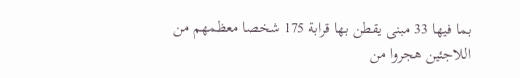بما فيها 33 مبنى يقطن بها قرابة 175 شخصا معظمهم من اللاجئين هجروا من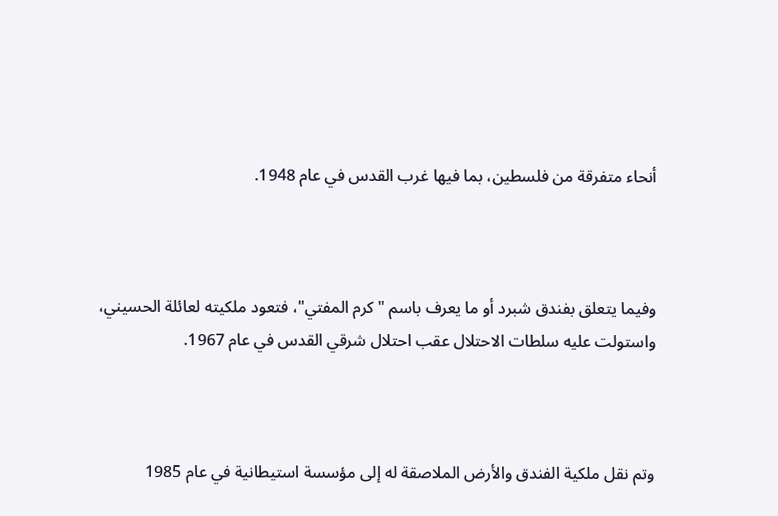أنحاء متفرقة من فلسطين، بما فيها غرب القدس في عام 1948.



وفيما يتعلق بفندق شبرد أو ما يعرف باسم "كرم المفتي"، فتعود ملكيته لعائلة الحسيني، واستولت عليه سلطات الاحتلال عقب احتلال شرقي القدس في عام 1967.



وتم نقل ملكية الفندق والأرض الملاصقة له إلى مؤسسة استيطانية في عام 1985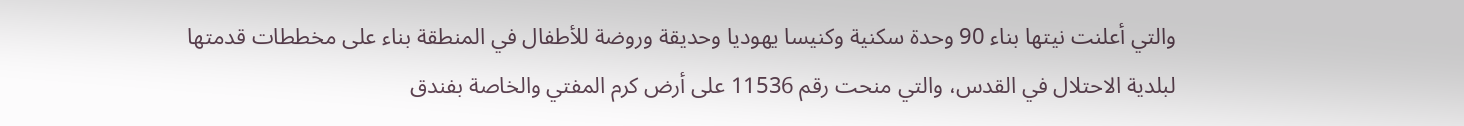والتي أعلنت نيتها بناء 90 وحدة سكنية وكنيسا يهوديا وحديقة وروضة للأطفال في المنطقة بناء على مخططات قدمتها لبلدية الاحتلال في القدس، والتي منحت رقم 11536 على أرض كرم المفتي والخاصة بفندق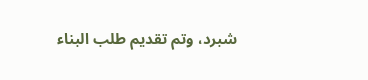شبرد، وتم تقديم طلب البناء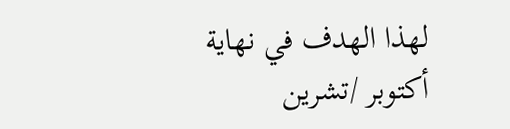لهذا الهدف في نهاية أكتوبر /تشرين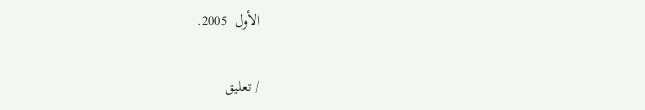الأول  2005.

/ تعليق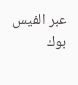عبر الفيس بوك